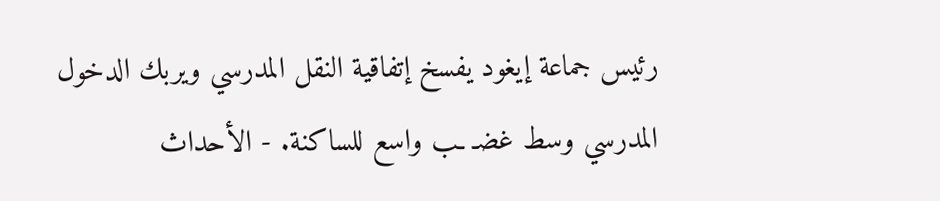رئيس جماعة إيغود يفسخ إتفاقية النقل المدرسي ويربك الدخول المدرسي وسط غضـ ـب واسع للساكنة. - الأحداث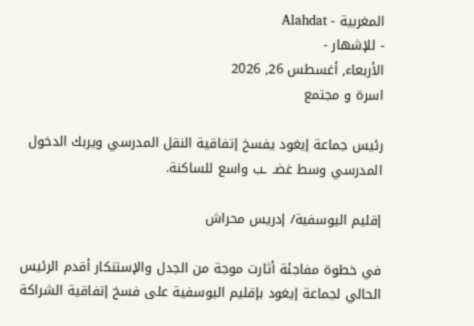المغربية - Alahdat
- للإشهار -
الأربعاء, أغسطس 26, 2026
اسرة و مجتمع

رئيس جماعة إيغود يفسخ إتفاقية النقل المدرسي ويربك الدخول المدرسي وسط غضـ ـب واسع للساكنة.

إقليم اليوسفية/ إدريس محراش

في خطوة مفاجئة أثارت موجة من الجدل والإستنكار أقدم الرئيس الحالي لجماعة إيغود بإقليم اليوسفية على فسخ إتفاقية الشراكة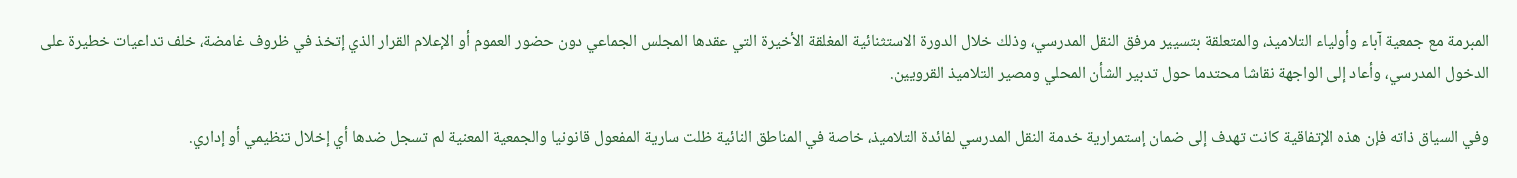المبرمة مع جمعية آباء وأولياء التلاميذ، والمتعلقة بتسيير مرفق النقل المدرسي، وذلك خلال الدورة الاستثنائية المغلقة الأخيرة التي عقدها المجلس الجماعي دون حضور العموم أو الإعلام القرار الذي إتخذ في ظروف غامضة، خلف تداعيات خطيرة على الدخول المدرسي، وأعاد إلى الواجهة نقاشا محتدما حول تدبير الشأن المحلي ومصير التلاميذ القرويين.

وفي السياق ذاته فإن هذه الإتفاقية كانت تهدف إلى ضمان إستمرارية خدمة النقل المدرسي لفائدة التلاميذ، خاصة في المناطق النائية ظلت سارية المفعول قانونيا والجمعية المعنية لم تسجل ضدها أي إخلال تنظيمي أو إداري.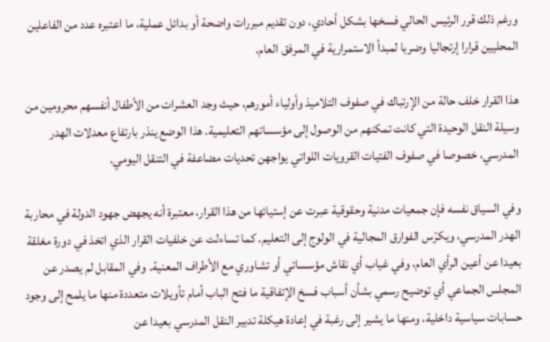ورغم ذلك قرر الرئيس الحالي فسخها بشكل أحادي، دون تقديم مبررات واضحة أو بدائل عملية، ما اعتبره عدد من الفاعلين المحليين قرارا إرتجاليا وضربا لمبدأ الاستمرارية في المرفق العام.

هذا القرار خلف حالة من الإرتباك في صفوف التلاميذ وأولياء أمورهم، حيث وجد العشرات من الأطفال أنفسهم محرومين من وسيلة النقل الوحيدة التي كانت تمكنهم من الوصول إلى مؤسساتهم التعليمية. هذا الوضع ينذر بارتفاع معدلات الهدر المدرسي، خصوصا في صفوف الفتيات القرويات اللواتي يواجهن تحديات مضاعفة في التنقل اليومي.

وفي السياق نفسه فإن جمعيات مدنية وحقوقية عبرت عن إستيائها من هذا القرار، معتبرة أنه يجهض جهود الدولة في محاربة الهدر المدرسي، ويكرّس الفوارق المجالية في الولوج إلى التعليم. كما تساءلت عن خلفيات القرار الذي اتخذ في دورة مغلقة بعيدا عن أعين الرأي العام، وفي غياب أي نقاش مؤسساتي أو تشاوري مع الأطراف المعنية. وفي المقابل لم يصدر عن المجلس الجماعي أي توضيح رسمي بشأن أسباب فسخ الإتفاقية ما فتح الباب أمام تأويلات متعددة منها ما يلمح إلى وجود حسابات سياسية داخلية، ومنها ما يشير إلى رغبة في إعادة هيكلة تدبير النقل المدرسي بعيدا عن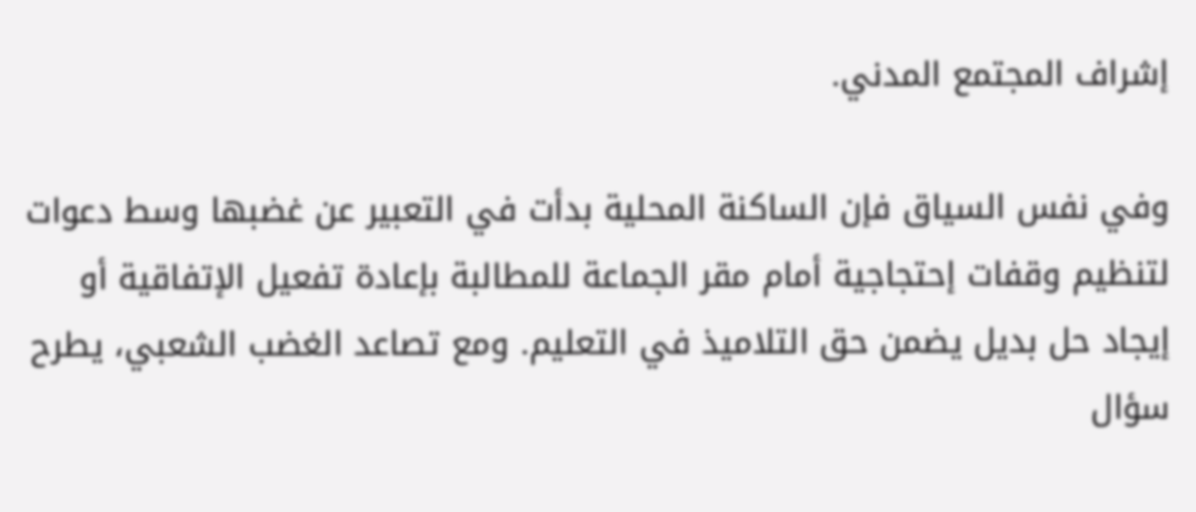إشراف المجتمع المدني.

وفي نفس السياق فإن الساكنة المحلية بدأت في التعبير عن غضبها وسط دعوات لتنظيم وقفات إحتجاجية أمام مقر الجماعة للمطالبة بإعادة تفعيل الإتفاقية أو إيجاد حل بديل يضمن حق التلاميذ في التعليم. ومع تصاعد الغضب الشعبي، يطرح سؤال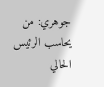جوهري: من يحاسب الرئيس الحالي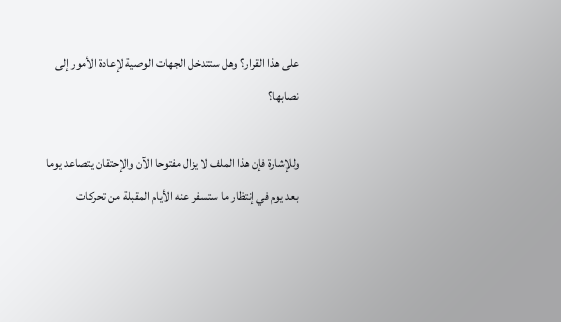على هذا القرار؟ وهل ستتدخل الجهات الوصية لإعادة الأمور إلى نصابها؟

وللإشارة فإن هذا الملف لا يزال مفتوحا الآن والإحتقان يتصاعد يوما بعد يوم في إنتظار ما ستسفر عنه الأيام المقبلة من تحركات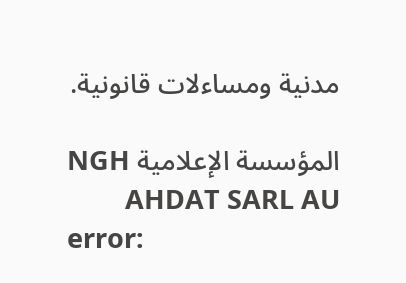مدنية ومساءلات قانونية.

المؤسسة الإعلامية NGH AHDAT SARL AU
error: